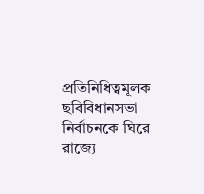প্রতিনিধিত্বমূলক ছবিবিধানসভা নির্বাচনকে ঘিরে রাজ্যে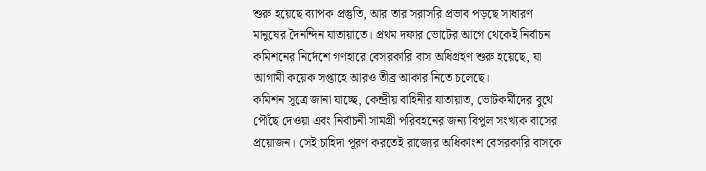শুরু হয়েছে ব্যাপক প্রস্তুতি, আর তার সরাসরি প্রভাব পড়ছে সাধারণ মানুষের দৈনন্দিন যাতায়াতে। প্রথম দফার ভোটের আগে থেকেই নির্বাচন কমিশনের নির্দেশে গণহারে বেসরকারি বাস অধিগ্রহণ শুরু হয়েছে, যা আগামী কয়েক সপ্তাহে আরও তীব্র আকার নিতে চলেছে।
কমিশন সূত্রে জানা যাচ্ছে, কেন্দ্রীয় বাহিনীর যাতায়াত, ভোটকর্মীদের বুথে পৌঁছে দেওয়া এবং নির্বাচনী সামগ্রী পরিবহনের জন্য বিপুল সংখ্যক বাসের প্রয়োজন। সেই চাহিদা পূরণ করতেই রাজ্যের অধিকাংশ বেসরকারি বাসকে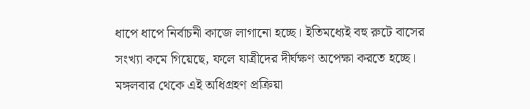ধাপে ধাপে নির্বাচনী কাজে লাগানো হচ্ছে। ইতিমধ্যেই বহু রুটে বাসের সংখ্যা কমে গিয়েছে, ফলে যাত্রীদের দীর্ঘক্ষণ অপেক্ষা করতে হচ্ছে।
মঙ্গলবার থেকে এই অধিগ্রহণ প্রক্রিয়া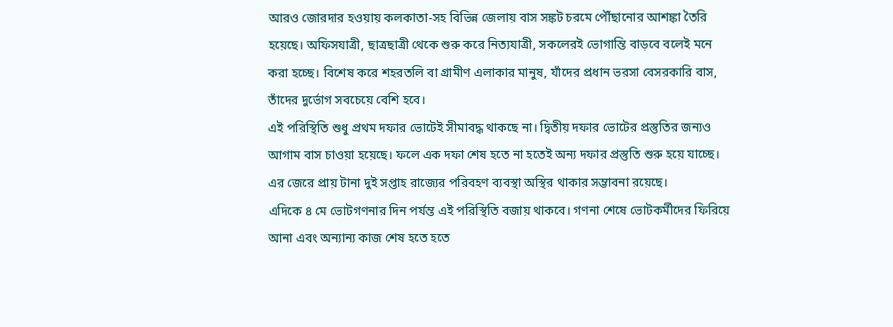আরও জোরদার হওয়ায় কলকাতা-সহ বিভিন্ন জেলায় বাস সঙ্কট চরমে পৌঁছানোর আশঙ্কা তৈরি হয়েছে। অফিসযাত্রী, ছাত্রছাত্রী থেকে শুরু করে নিত্যযাত্রী, সকলেরই ভোগান্তি বাড়বে বলেই মনে করা হচ্ছে। বিশেষ করে শহরতলি বা গ্রামীণ এলাকার মানুষ, যাঁদের প্রধান ভরসা বেসরকারি বাস, তাঁদের দুর্ভোগ সবচেয়ে বেশি হবে।
এই পরিস্থিতি শুধু প্রথম দফার ভোটেই সীমাবদ্ধ থাকছে না। দ্বিতীয় দফার ভোটের প্রস্তুতির জন্যও আগাম বাস চাওয়া হয়েছে। ফলে এক দফা শেষ হতে না হতেই অন্য দফার প্রস্তুতি শুরু হয়ে যাচ্ছে। এর জেরে প্রায় টানা দুই সপ্তাহ রাজ্যের পরিবহণ ব্যবস্থা অস্থির থাকার সম্ভাবনা রয়েছে।
এদিকে ৪ মে ভোটগণনার দিন পর্যন্ত এই পরিস্থিতি বজায় থাকবে। গণনা শেষে ভোটকর্মীদের ফিরিয়ে আনা এবং অন্যান্য কাজ শেষ হতে হতে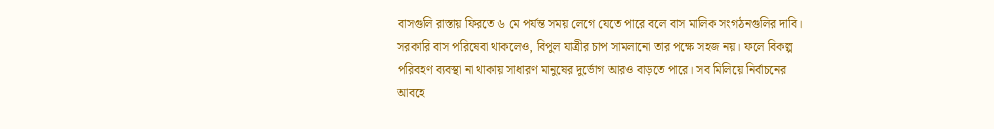বাসগুলি রাস্তায় ফিরতে ৬ মে পর্যন্ত সময় লেগে যেতে পারে বলে বাস মালিক সংগঠনগুলির দাবি।
সরকারি বাস পরিষেবা থাকলেও, বিপুল যাত্রীর চাপ সামলানো তার পক্ষে সহজ নয়। ফলে বিকল্প পরিবহণ ব্যবস্থা না থাকায় সাধারণ মানুষের দুর্ভোগ আরও বাড়তে পারে। সব মিলিয়ে নির্বাচনের আবহে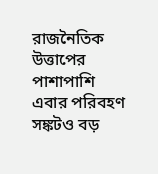রাজনৈতিক উত্তাপের পাশাপাশি এবার পরিবহণ সঙ্কটও বড়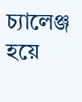চ্যালেঞ্জ হয়ে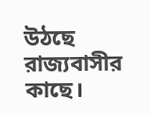উঠছে রাজ্যবাসীর কাছে।